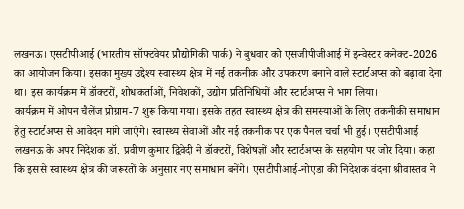लखनऊ। एसटीपीआई (भारतीय सॉफ्टवेयर प्रौद्योगिकी पार्क) ने बुधवार को एसजीपीजीआई में इन्वेस्टर कनेक्ट-2026 का आयोजन किया। इसका मुख्य उद्देश्य स्वास्थ्य क्षेत्र में नई तकनीक और उपकरण बनाने वाले स्टार्टअप्स को बढ़ावा देना था। इस कार्यक्रम में डॉक्टरों, शोधकर्ताओं, निवेशकों, उद्योग प्रतिनिधियों और स्टार्टअप्स ने भाग लिया।
कार्यक्रम में ओपन चैलेंज प्रोग्राम-7 शुरू किया गया। इसके तहत स्वास्थ्य क्षेत्र की समस्याओं के लिए तकनीकी समाधान हेतु स्टार्टअप्स से आवेदन मांगे जाएंगे। स्वास्थ्य सेवाओं और नई तकनीक पर एक पैनल चर्चा भी हुई। एसटीपीआई लखनऊ के अपर निदेशक डॉ. प्रवीण कुमार द्विवेदी ने डॉक्टरों, विशेषज्ञों और स्टार्टअप्स के सहयोग पर जोर दिया। कहा कि इससे स्वास्थ्य क्षेत्र की जरूरतों के अनुसार नए समाधान बनेंगे। एसटीपीआई-नोएडा की निदेशक वंदना श्रीवास्तव ने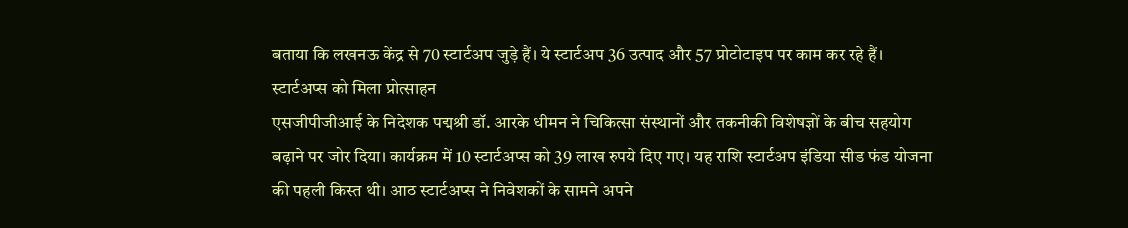बताया कि लखनऊ केंद्र से 70 स्टार्टअप जुड़े हैं। ये स्टार्टअप 36 उत्पाद और 57 प्रोटोटाइप पर काम कर रहे हैं।
स्टार्टअप्स को मिला प्रोत्साहन
एसजीपीजीआई के निदेशक पद्मश्री डॉ. आरके धीमन ने चिकित्सा संस्थानों और तकनीकी विशेषज्ञों के बीच सहयोग बढ़ाने पर जोर दिया। कार्यक्रम में 10 स्टार्टअप्स को 39 लाख रुपये दिए गए। यह राशि स्टार्टअप इंडिया सीड फंड योजना की पहली किस्त थी। आठ स्टार्टअप्स ने निवेशकों के सामने अपने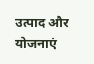उत्पाद और योजनाएं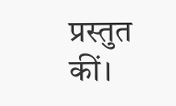प्रस्तुत कीं।